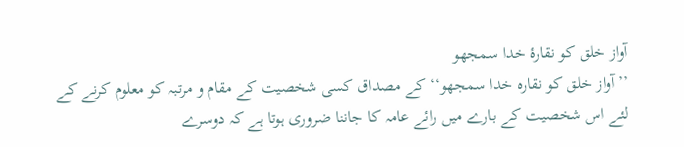آواز خلق کو نقارۂ خدا سمجھو
’’آواز خلق کو نقارہ خدا سمجھو‘‘ کے مصداق کسی شخصیت کے مقام و مرتبہ کو معلوم کرنے کے لئے اس شخصیت کے بارے میں رائے عامہ کا جاننا ضروری ہوتا ہے کہ دوسرے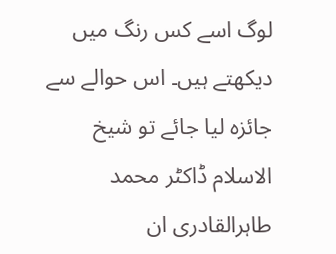لوگ اسے کس رنگ میں دیکھتے ہیں۔ اس حوالے سے جائزہ لیا جائے تو شیخ الاسلام ڈاکٹر محمد طاہرالقادری ان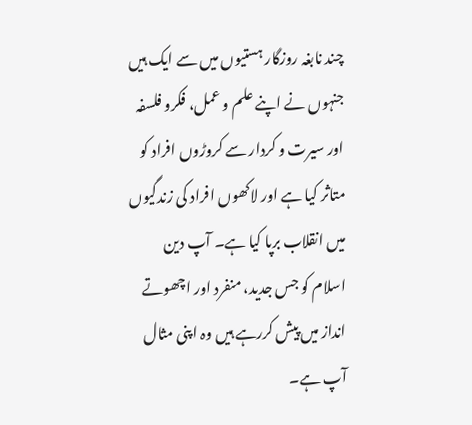چند نابغہ روزگار ہستیوں میں سے ایک ہیں جنہوں نے اپنے علم و عمل، فکرو فلسفہ اور سیرت و کردار سے کروڑوں افراد کو متاثر کیا ہے اور لاکھوں افراد کی زندگیوں میں انقلاب برپا کیا ہے۔ آپ دین اسلام کو جس جدید، منفرد اور اچھوتے انداز میں پیش کررہے ہیں وہ اپنی مثال آپ ہے۔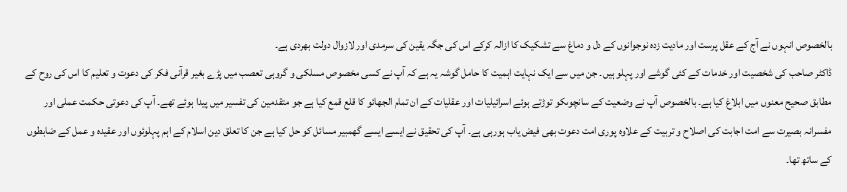بالخصوص انہوں نے آج کے عقل پرست اور مادیت زدہ نوجوانوں کے دل و دماغ سے تشکیک کا ازالہ کرکے اس کی جگہ یقین کی سرمدی اور لازوال دولت بھردی ہے۔
ڈاکٹر صاحب کی شخصیت اور خدمات کے کئی گوشے اور پہلو ہیں۔ جن میں سے ایک نہایت اہمیت کا حامل گوشہ یہ ہے کہ آپ نے کسی مخصوص مسلکی و گروہی تعصب میں پڑے بغیر قرآنی فکر کی دعوت و تعلیم کا اس کی روح کے مطابق صحیح معنوں میں ابلاغ کیا ہے۔ بالخصوص آپ نے وضعیت کے سانچوںکو توڑتے ہوئے اسرائیلیات اور عقلیات کے ان تمام الجھائو کا قلع قمع کیا ہے جو متقدمین کی تفسیر میں پیدا ہوئے تھے۔ آپ کی دعوتی حکمت عملی اور مفسرانہ بصیرت سے امت اجابت کی اصلاح و تربیت کے علاوہ پوری امت دعوت بھی فیض یاب ہورہی ہے۔ آپ کی تحقیق نے ایسے ایسے گھمبیر مسائل کو حل کیا ہے جن کا تعلق دین اسلام کے اہم پہلوئوں اور عقیدہ و عمل کے ضابطوں کے ساتھ تھا۔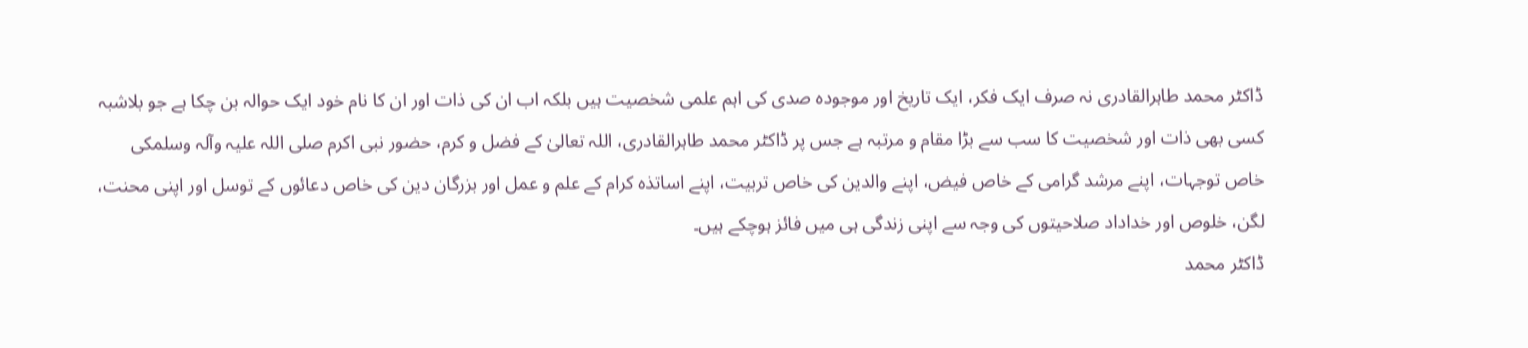ڈاکٹر محمد طاہرالقادری نہ صرف ایک فکر، ایک تاریخ اور موجودہ صدی کی اہم علمی شخصیت ہیں بلکہ اب ان کی ذات اور ان کا نام خود ایک حوالہ بن چکا ہے جو بلاشبہ کسی بھی ذات اور شخصیت کا سب سے بڑا مقام و مرتبہ ہے جس پر ڈاکٹر محمد طاہرالقادری، اللہ تعالیٰ کے فضل و کرم، حضور نبی اکرم صلی اللہ علیہ وآلہ وسلمکی خاص توجہات، اپنے مرشد گرامی کے خاص فیض، اپنے والدین کی خاص تربیت، اپنے اساتذہ کرام کے علم و عمل اور بزرگان دین کی خاص دعائوں کے توسل اور اپنی محنت، لگن، خلوص اور خداداد صلاحیتوں کی وجہ سے اپنی زندگی ہی میں فائز ہوچکے ہیں۔
ڈاکٹر محمد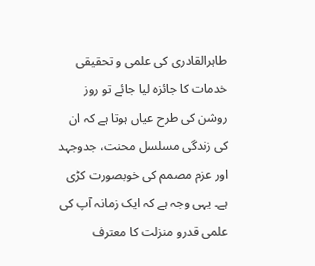طاہرالقادری کی علمی و تحقیقی خدمات کا جائزہ لیا جائے تو روز روشن کی طرح عیاں ہوتا ہے کہ ان کی زندگی مسلسل محنت، جدوجہد اور عزم مصمم کی خوبصورت کڑی ہے۔ یہی وجہ ہے کہ ایک زمانہ آپ کی علمی قدرو منزلت کا معترف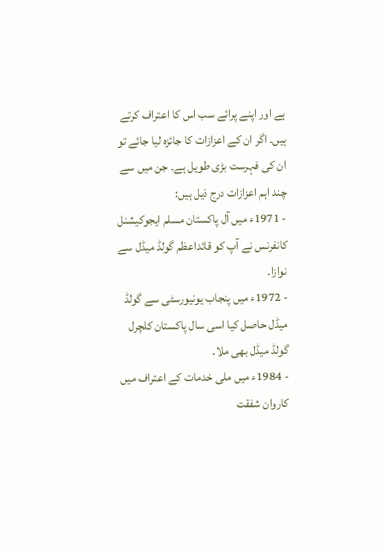ہے اور اپنے پرائے سب اس کا اعتراف کرتے ہیں۔ اگر ان کے اعزازات کا جائزہ لیا جائے تو ان کی فہرست بڑی طویل ہے۔ جن میں سے چند اہم اعزازات درج ذیل ہیں:
- 1971ء میں آل پاکستان مسلم ایجوکیشنل کانفرنس نے آپ کو قائداعظم گولڈ میڈل سے نوازا۔
- 1972ء میں پنجاب یونیورسٹی سے گولڈ میڈل حاصل کیا اسی سال پاکستان کلچرل گولڈ میڈل بھی ملا۔
- 1984ء میں ملی خدمات کے اعتراف میں کاروان شفقت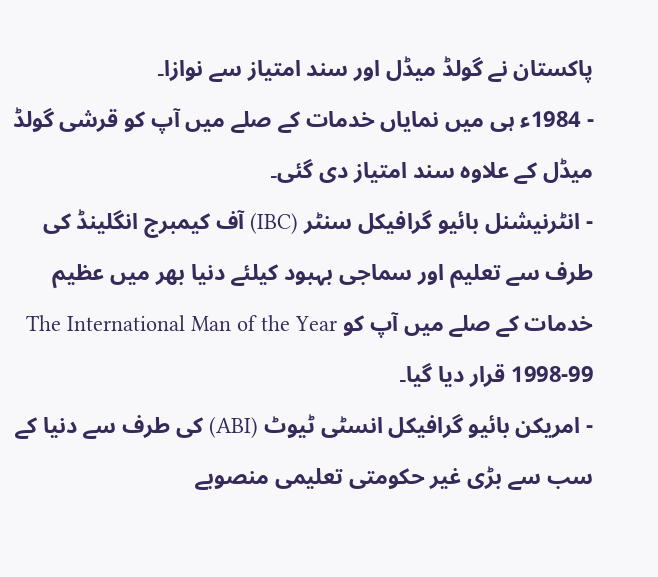پاکستان نے گولڈ میڈل اور سند امتیاز سے نوازا۔
- 1984ء ہی میں نمایاں خدمات کے صلے میں آپ کو قرشی گولڈ میڈل کے علاوہ سند امتیاز دی گئی۔
- انٹرنیشنل بائیو گرافیکل سنٹر (IBC) آف کیمبرج انگلینڈ کی طرف سے تعلیم اور سماجی بہبود کیلئے دنیا بھر میں عظیم خدمات کے صلے میں آپ کو The International Man of the Year 1998-99 قرار دیا گیا۔
- امریکن بائیو گرافیکل انسٹی ٹیوٹ (ABI) کی طرف سے دنیا کے سب سے بڑی غیر حکومتی تعلیمی منصوبے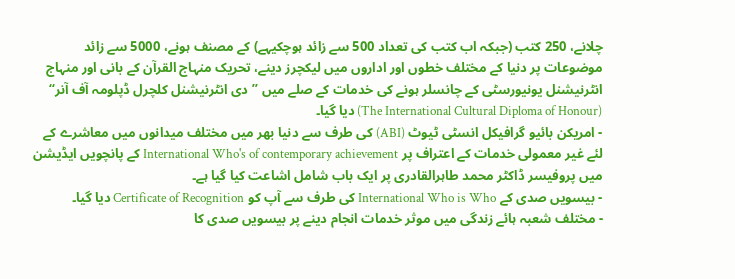چلانے، 250 کتب (جبکہ اب کتب کی تعداد 500 سے زائد ہوچکیہے) کے مصنف ہونے، 5000 سے زائد موضوعات پر دنیا کے مختلف خطوں اور اداروں میں لیکچرز دینے، تحریک منہاج القرآن کے بانی اور منہاج انٹرنیشنل یونیورسٹی کے چانسلر ہونے کی خدمات کے صلے میں ’’دی انٹرنیشنل کلچرل ڈپلومہ آف آنر‘‘ (The International Cultural Diploma of Honour) دیا گیا۔
- امریکن بائیو گرافیکل انسٹی ٹیوٹ (ABI) کی طرف سے دنیا بھر میں مختلف میدانوں میں معاشرے کے لئے غیر معمولی خدمات کے اعتراف پر International Who's of contemporary achievement کے پانچویں ایڈیشن میں پروفیسر ڈاکٹر محمد طاہرالقادری پر ایک باب شامل اشاعت کیا گیا ہے۔
- بیسویں صدی کے International Who is Who کی طرف سے آپ کو Certificate of Recognition دیا گیا۔
- مختلف شعبہ ہائے زندگی میں موثر خدمات انجام دینے پر بیسویں صدی کا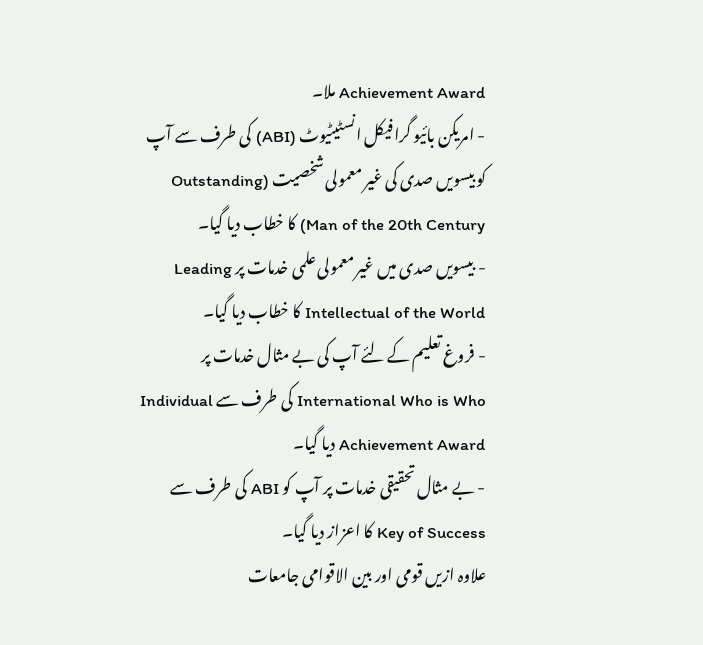Achievement Award ملا۔
- امریکن بائیو گرافیکل انسٹیٹیوٹ (ABI) کی طرف سے آپ کو بیسویں صدی کی غیر معمولی شخصیت (Outstanding Man of the 20th Century) کا خطاب دیا گیا۔
- بیسویں صدی میں غیر معمولی علمی خدمات پر Leading Intellectual of the World کا خطاب دیا گیا۔
- فروغ تعلیم کے لئے آپ کی بے مثال خدمات پر International Who is Who کی طرف سے Individual Achievement Award دیا گیا۔
- بے مثال تحقیقی خدمات پر آپ کو ABI کی طرف سے Key of Success کا اعزاز دیا گیا۔
علاوہ ازیں قومی اور بین الاقوامی جامعات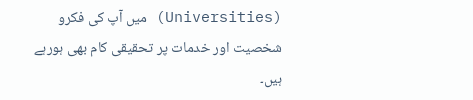(Universities) میں آپ کی فکرو شخصیت اور خدمات پر تحقیقی کام بھی ہورہے ہیں۔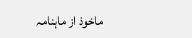ماخوذ از ماہنامہ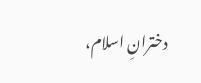دخترانِ اسلام،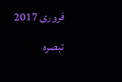فروری 2017
تبصرہ